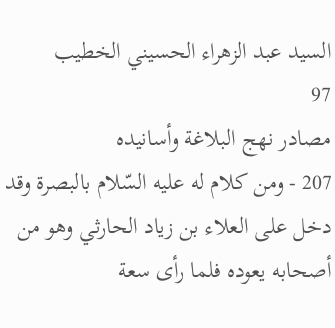السيد عبد الزهراء الحسيني الخطيب
97
مصادر نهج البلاغة وأسانيده
207 - ومن كلام له عليه السّلام بالبصرة وقد دخل على العلاء بن زياد الحارثي وهو من أصحابه يعوده فلما رأى سعة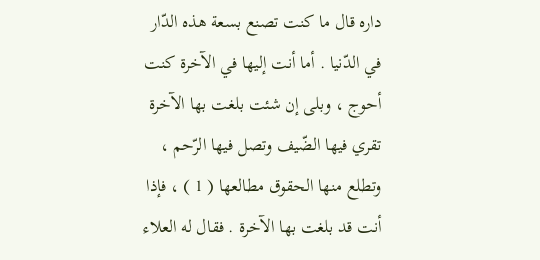داره قال ما كنت تصنع بسعة هذه الدّار في الدّنيا . أما أنت إليها في الآخرة كنت أحوج ، وبلى إن شئت بلغت بها الآخرة تقري فيها الضّيف وتصل فيها الرّحم ، وتطلع منها الحقوق مطالعها ( 1 ) ، فإذا أنت قد بلغت بها الآخرة . فقال له العلاء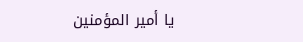يا أمير المؤمنين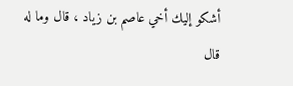أشكو إليك أخي عاصم بن زياد ، قال وما له قال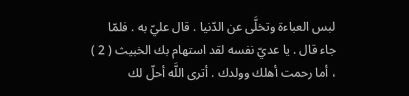لبس العباءة وتخلَّى عن الدّنيا . قال عليّ به . فلمّا جاء قال . يا عديّ نفسه لقد استهام بك الخبيث ( 2 ) ، أما رحمت أهلك وولدك . أترى اللَّه أحلّ لك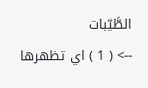الطَّيّبات
--> ( 1 ) اي تظهرها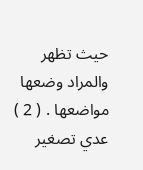حيث تظهر والمراد وضعها مواضعها . ( 2 ) عدي تصغير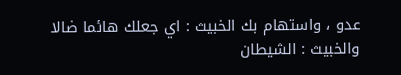عدو ، واستهام بك الخبيث : اي جعلك هائما ضالا والخبيث : الشيطان